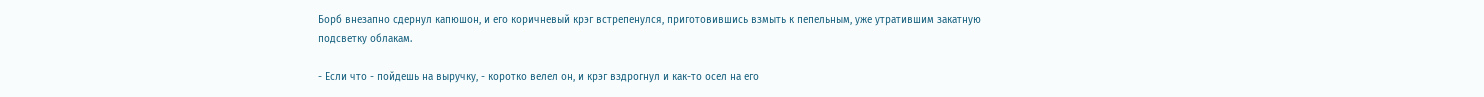Борб внезапно сдернул капюшон, и его коричневый крэг встрепенулся, приготовившись взмыть к пепельным, уже утратившим закатную подсветку облакам.

- Если что - пойдешь на выручку, - коротко велел он, и крэг вздрогнул и как-то осел на его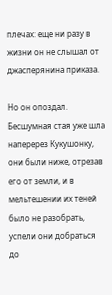плечах: еще ни разу в жизни он не слышал от джасперянина приказа.

Но он опоздал. Бесшумная стая уже шла наперерез Кукушонку, они были ниже, отрезав его от земли, и в мельтешении их теней было не разобрать, успели они добраться до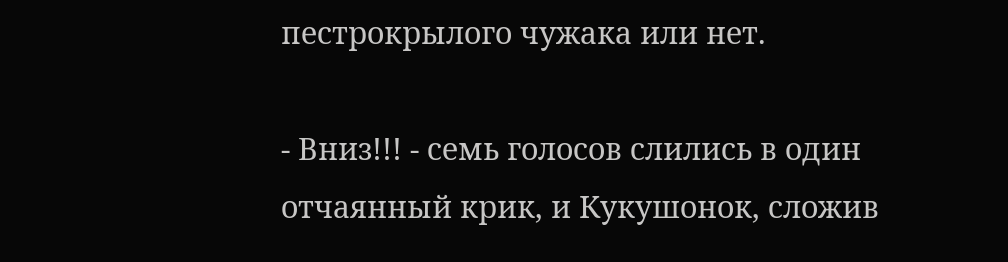пестрокрылого чужака или нет.

- Вниз!!! - семь голосов слились в один отчаянный крик, и Кукушонок, сложив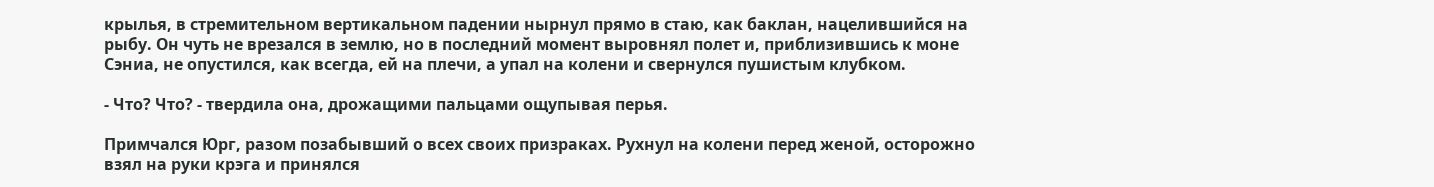крылья, в стремительном вертикальном падении нырнул прямо в стаю, как баклан, нацелившийся на рыбу. Он чуть не врезался в землю, но в последний момент выровнял полет и, приблизившись к моне Сэниа, не опустился, как всегда, ей на плечи, а упал на колени и свернулся пушистым клубком.

- Что? Что? - твердила она, дрожащими пальцами ощупывая перья.

Примчался Юрг, разом позабывший о всех своих призраках. Рухнул на колени перед женой, осторожно взял на руки крэга и принялся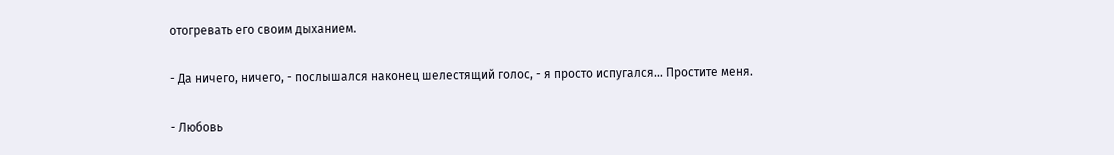отогревать его своим дыханием.

- Да ничего, ничего, - послышался наконец шелестящий голос, - я просто испугался... Простите меня.

- Любовь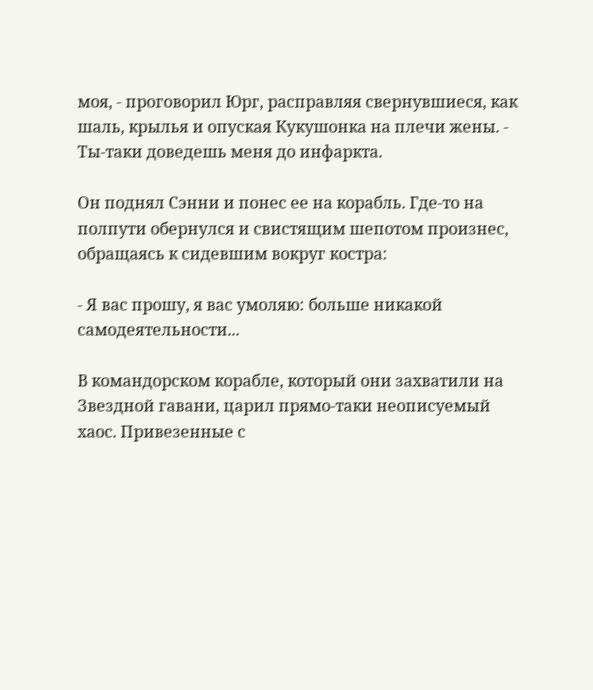моя, - проговорил Юрг, расправляя свернувшиеся, как шаль, крылья и опуская Кукушонка на плечи жены. - Ты-таки доведешь меня до инфаркта.

Он поднял Сэнни и понес ее на корабль. Где-то на полпути обернулся и свистящим шепотом произнес, обращаясь к сидевшим вокруг костра:

- Я вас прошу, я вас умоляю: больше никакой самодеятельности...

В командорском корабле, который они захватили на Звездной гавани, царил прямо-таки неописуемый хаос. Привезенные с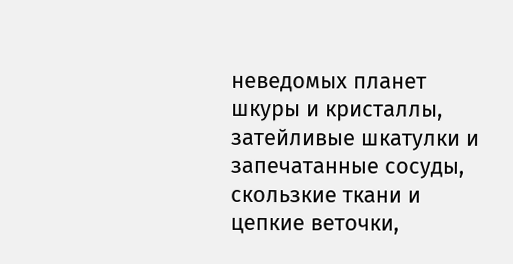неведомых планет шкуры и кристаллы, затейливые шкатулки и запечатанные сосуды, скользкие ткани и цепкие веточки,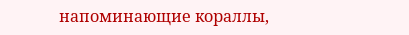напоминающие кораллы,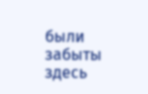были забыты здесь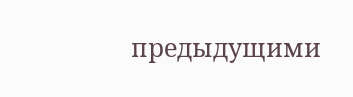предыдущими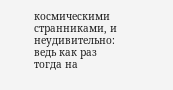космическими странниками, и неудивительно: ведь как раз тогда на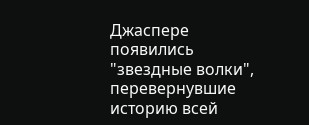Джаспере появились "звездные волки", перевернувшие историю всей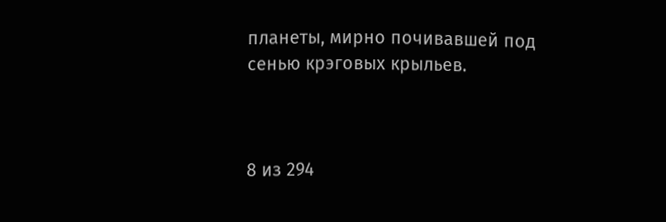планеты, мирно почивавшей под сенью крэговых крыльев.



8 из 294